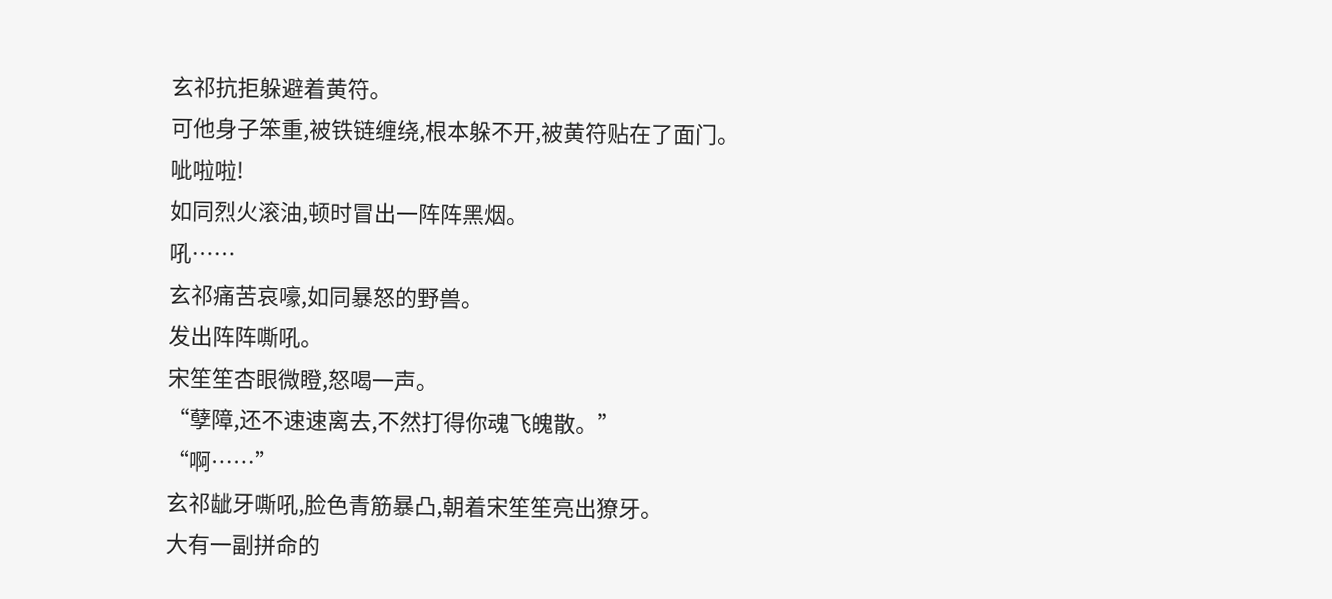玄祁抗拒躲避着黄符。
可他身子笨重,被铁链缠绕,根本躲不开,被黄符贴在了面门。
呲啦啦!
如同烈火滚油,顿时冒出一阵阵黑烟。
吼……
玄祁痛苦哀嚎,如同暴怒的野兽。
发出阵阵嘶吼。
宋笙笙杏眼微瞪,怒喝一声。
“孽障,还不速速离去,不然打得你魂飞魄散。”
“啊……”
玄祁龇牙嘶吼,脸色青筋暴凸,朝着宋笙笙亮出獠牙。
大有一副拼命的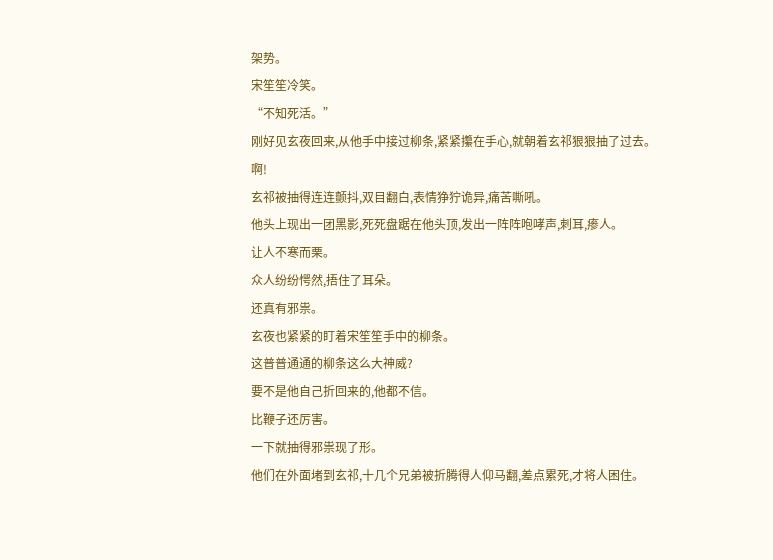架势。
宋笙笙冷笑。
“不知死活。”
刚好见玄夜回来,从他手中接过柳条,紧紧攥在手心,就朝着玄祁狠狠抽了过去。
啊!
玄祁被抽得连连颤抖,双目翻白,表情狰狞诡异,痛苦嘶吼。
他头上现出一团黑影,死死盘踞在他头顶,发出一阵阵咆哮声,刺耳,瘆人。
让人不寒而栗。
众人纷纷愕然,捂住了耳朵。
还真有邪祟。
玄夜也紧紧的盯着宋笙笙手中的柳条。
这普普通通的柳条这么大神威?
要不是他自己折回来的,他都不信。
比鞭子还厉害。
一下就抽得邪祟现了形。
他们在外面堵到玄祁,十几个兄弟被折腾得人仰马翻,差点累死,才将人困住。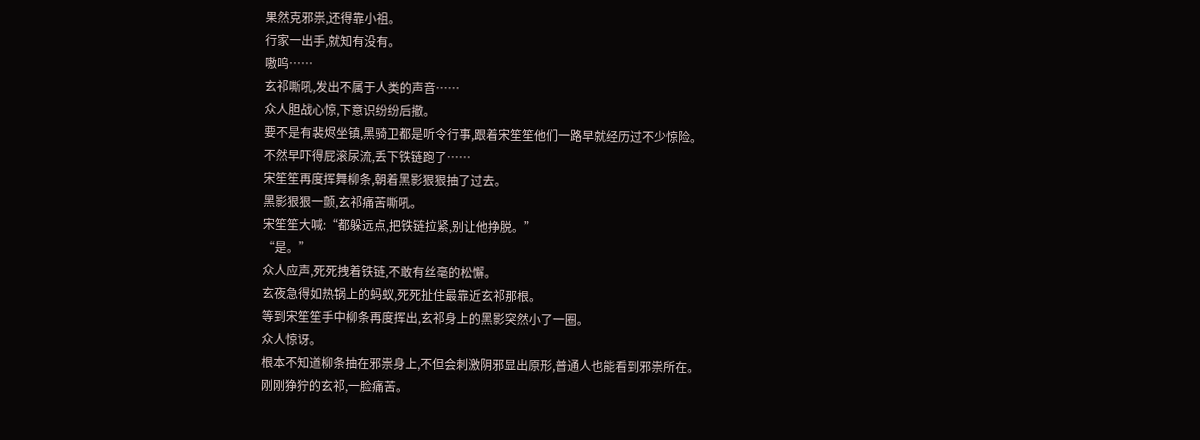果然克邪祟,还得靠小祖。
行家一出手,就知有没有。
嗷呜……
玄祁嘶吼,发出不属于人类的声音……
众人胆战心惊,下意识纷纷后撤。
要不是有裴烬坐镇,黑骑卫都是听令行事,跟着宋笙笙他们一路早就经历过不少惊险。
不然早吓得屁滚尿流,丢下铁链跑了……
宋笙笙再度挥舞柳条,朝着黑影狠狠抽了过去。
黑影狠狠一颤,玄祁痛苦嘶吼。
宋笙笙大喊:“都躲远点,把铁链拉紧,别让他挣脱。”
“是。”
众人应声,死死拽着铁链,不敢有丝毫的松懈。
玄夜急得如热锅上的蚂蚁,死死扯住最靠近玄祁那根。
等到宋笙笙手中柳条再度挥出,玄祁身上的黑影突然小了一圈。
众人惊讶。
根本不知道柳条抽在邪祟身上,不但会刺激阴邪显出原形,普通人也能看到邪祟所在。
刚刚狰狞的玄祁,一脸痛苦。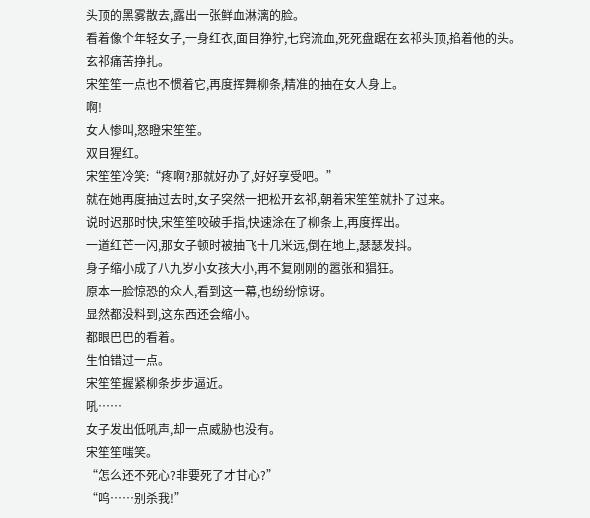头顶的黑雾散去,露出一张鲜血淋漓的脸。
看着像个年轻女子,一身红衣,面目狰狞,七窍流血,死死盘踞在玄祁头顶,掐着他的头。
玄祁痛苦挣扎。
宋笙笙一点也不惯着它,再度挥舞柳条,精准的抽在女人身上。
啊!
女人惨叫,怒瞪宋笙笙。
双目猩红。
宋笙笙冷笑:“疼啊?那就好办了,好好享受吧。”
就在她再度抽过去时,女子突然一把松开玄祁,朝着宋笙笙就扑了过来。
说时迟那时快,宋笙笙咬破手指,快速涂在了柳条上,再度挥出。
一道红芒一闪,那女子顿时被抽飞十几米远,倒在地上,瑟瑟发抖。
身子缩小成了八九岁小女孩大小,再不复刚刚的嚣张和猖狂。
原本一脸惊恐的众人,看到这一幕,也纷纷惊讶。
显然都没料到,这东西还会缩小。
都眼巴巴的看着。
生怕错过一点。
宋笙笙握紧柳条步步逼近。
吼……
女子发出低吼声,却一点威胁也没有。
宋笙笙嗤笑。
“怎么还不死心?非要死了才甘心?”
“呜……别杀我!”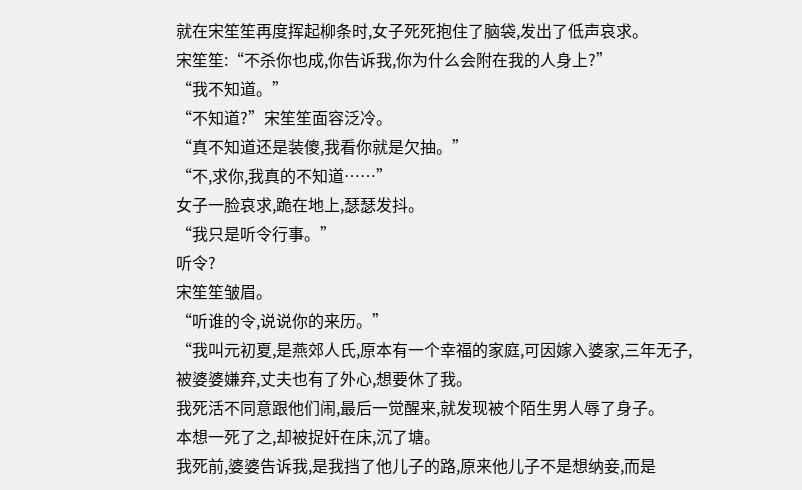就在宋笙笙再度挥起柳条时,女子死死抱住了脑袋,发出了低声哀求。
宋笙笙:“不杀你也成,你告诉我,你为什么会附在我的人身上?”
“我不知道。”
“不知道?”宋笙笙面容泛冷。
“真不知道还是装傻,我看你就是欠抽。”
“不,求你,我真的不知道……”
女子一脸哀求,跪在地上,瑟瑟发抖。
“我只是听令行事。”
听令?
宋笙笙皱眉。
“听谁的令,说说你的来历。”
“我叫元初夏,是燕郊人氏,原本有一个幸福的家庭,可因嫁入婆家,三年无子,被婆婆嫌弃,丈夫也有了外心,想要休了我。
我死活不同意跟他们闹,最后一觉醒来,就发现被个陌生男人辱了身子。
本想一死了之,却被捉奸在床,沉了塘。
我死前,婆婆告诉我,是我挡了他儿子的路,原来他儿子不是想纳妾,而是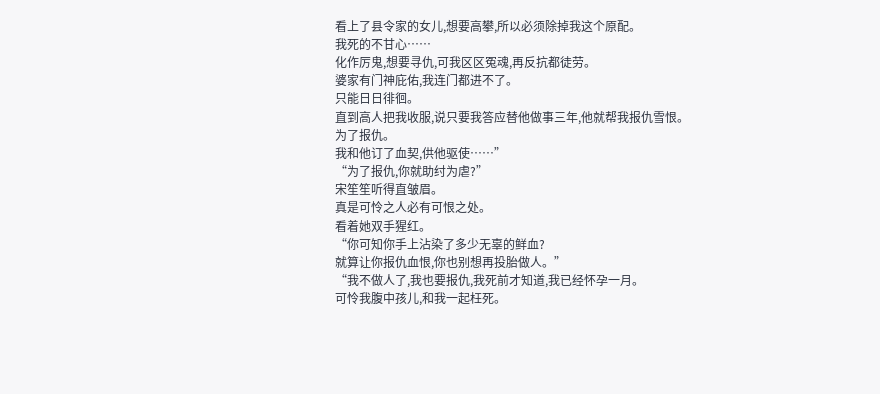看上了县令家的女儿,想要高攀,所以必须除掉我这个原配。
我死的不甘心……
化作厉鬼,想要寻仇,可我区区冤魂,再反抗都徒劳。
婆家有门神庇佑,我连门都进不了。
只能日日徘徊。
直到高人把我收服,说只要我答应替他做事三年,他就帮我报仇雪恨。
为了报仇。
我和他订了血契,供他驱使……”
“为了报仇,你就助纣为虐?”
宋笙笙听得直皱眉。
真是可怜之人必有可恨之处。
看着她双手猩红。
“你可知你手上沾染了多少无辜的鲜血?
就算让你报仇血恨,你也别想再投胎做人。”
“我不做人了,我也要报仇,我死前才知道,我已经怀孕一月。
可怜我腹中孩儿,和我一起枉死。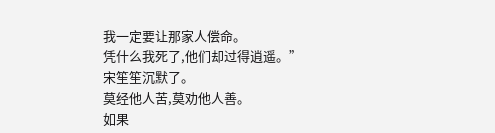我一定要让那家人偿命。
凭什么我死了,他们却过得逍遥。”
宋笙笙沉默了。
莫经他人苦,莫劝他人善。
如果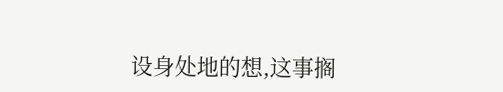设身处地的想,这事搁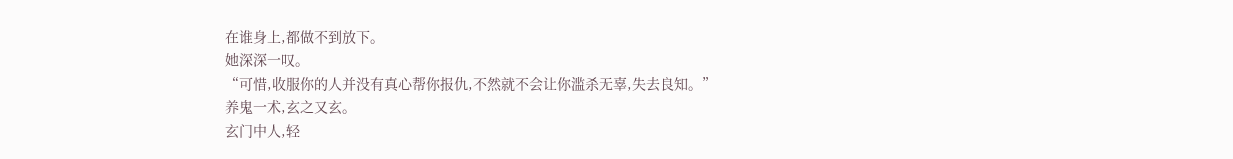在谁身上,都做不到放下。
她深深一叹。
“可惜,收服你的人并没有真心帮你报仇,不然就不会让你滥杀无辜,失去良知。”
养鬼一术,玄之又玄。
玄门中人,轻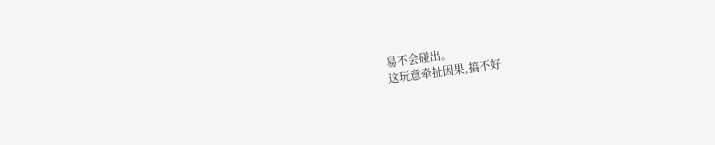易不会碰出。
这玩意牵扯因果,搞不好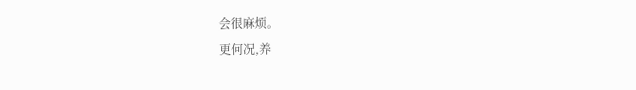会很麻烦。
更何况,养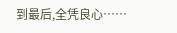到最后,全凭良心……